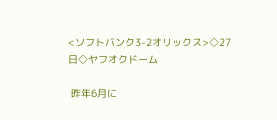<ソフトバンク3-2オリックス>◇27日◇ヤフオクドーム

 昨年6月に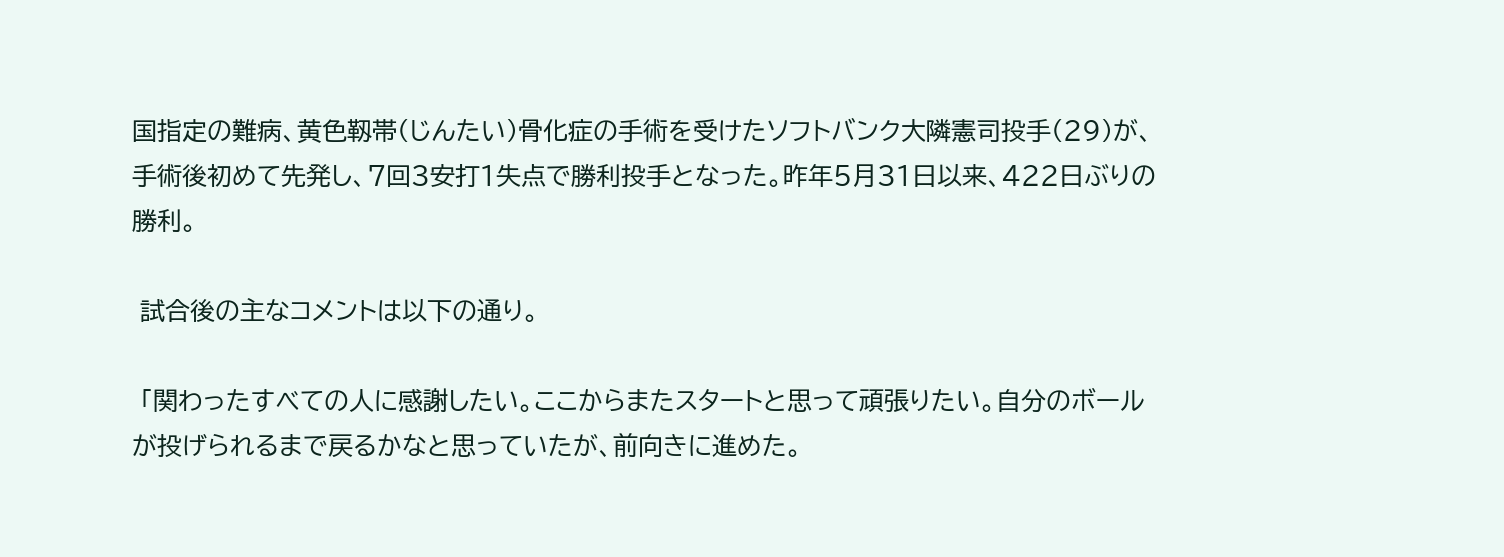国指定の難病、黄色靱帯(じんたい)骨化症の手術を受けたソフトバンク大隣憲司投手(29)が、手術後初めて先発し、7回3安打1失点で勝利投手となった。昨年5月31日以来、422日ぶりの勝利。

 試合後の主なコメントは以下の通り。

 「関わったすべての人に感謝したい。ここからまたスタートと思って頑張りたい。自分のボールが投げられるまで戻るかなと思っていたが、前向きに進めた。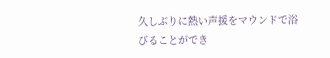久しぶりに熱い声援をマウンドで浴びることができ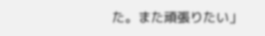た。また頑張りたい」